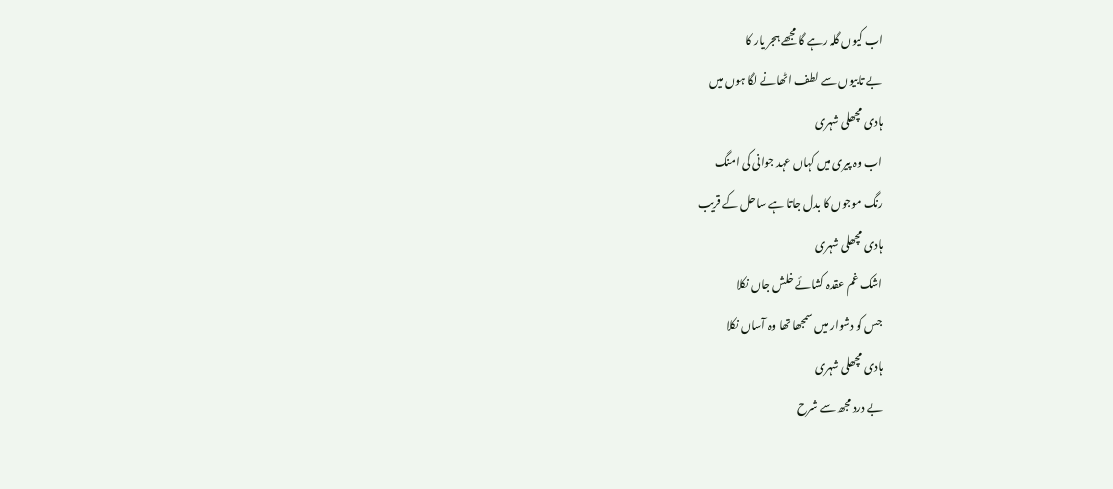اب کیوں گلہ رہے گا مجھے ہجر یار کا
بے تابیوں سے لطف اٹھانے لگا ہوں میں
ہادی مچھلی شہری
اب وہ پیری میں کہاں عہد جوانی کی امنگ
رنگ موجوں کا بدل جاتا ہے ساحل کے قریب
ہادی مچھلی شہری
اشک غم عقدہ کشائے خلش جاں نکلا
جس کو دشوار میں سمجھا تھا وہ آساں نکلا
ہادی مچھلی شہری
بے درد مجھ سے شرح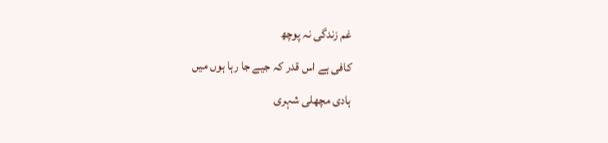غم زندگی نہ پوچھ
کافی ہے اس قدر کہ جیے جا رہا ہوں میں
ہادی مچھلی شہری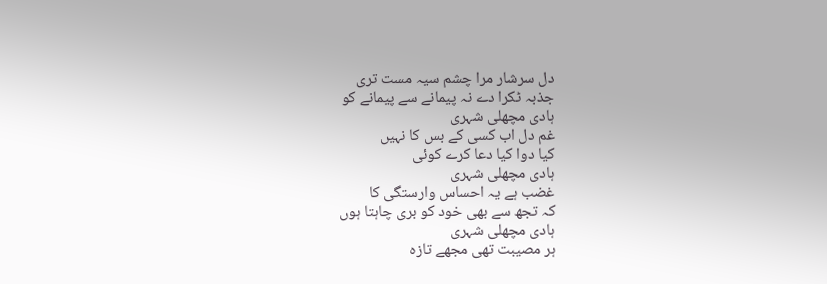دل سرشار مرا چشم سیہ مست تری
جذبہ ٹکرا دے نہ پیمانے سے پیمانے کو
ہادی مچھلی شہری
غم دل اب کسی کے بس کا نہیں
کیا دوا کیا دعا کرے کوئی
ہادی مچھلی شہری
غضب ہے یہ احساس وارستگی کا
کہ تجھ سے بھی خود کو بری چاہتا ہوں
ہادی مچھلی شہری
ہر مصیبت تھی مجھے تازہ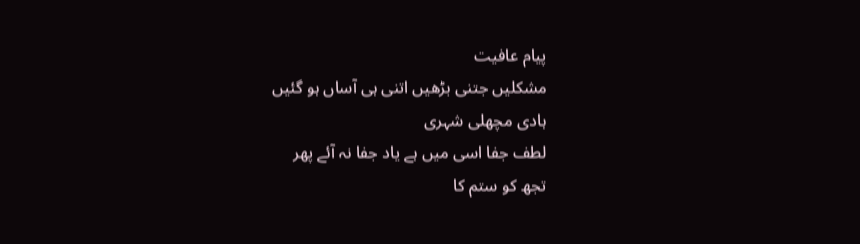پیام عافیت
مشکلیں جتنی بڑھیں اتنی ہی آساں ہو گئیں
ہادی مچھلی شہری
لطف جفا اسی میں ہے یاد جفا نہ آئے پھر
تجھ کو ستم کا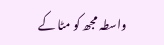واسطہ مجھ کو مٹا کے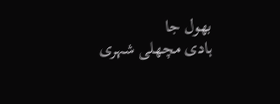بھول جا
ہادی مچھلی شہری